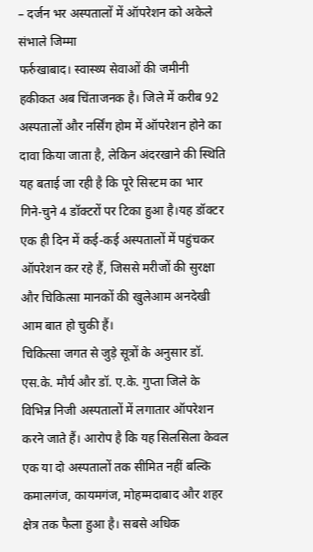– दर्जन भर अस्पतालों में ऑपरेशन को अकेले संभाले जिम्मा
फर्रुखाबाद। स्वास्थ्य सेवाओं की जमीनी हकीकत अब चिंताजनक है। जिले में करीब 92 अस्पतालों और नर्सिंग होम में ऑपरेशन होने का दावा किया जाता है, लेकिन अंदरखाने की स्थिति यह बताई जा रही है कि पूरे सिस्टम का भार गिने-चुने 4 डॉक्टरों पर टिका हुआ है।यह डॉक्टर एक ही दिन में कई-कई अस्पतालों में पहुंचकर ऑपरेशन कर रहे हैं, जिससे मरीजों की सुरक्षा और चिकित्सा मानकों की खुलेआम अनदेखी आम बात हो चुकी हैं।
चिकित्सा जगत से जुड़े सूत्रों के अनुसार डॉ. एस.के. मौर्य और डॉ. ए.के. गुप्ता जिले के विभिन्न निजी अस्पतालों में लगातार ऑपरेशन करने जाते हैं। आरोप है कि यह सिलसिला केवल एक या दो अस्पतालों तक सीमित नहीं बल्कि कमालगंज, कायमगंज, मोहम्मदाबाद और शहर क्षेत्र तक फैला हुआ है। सबसे अधिक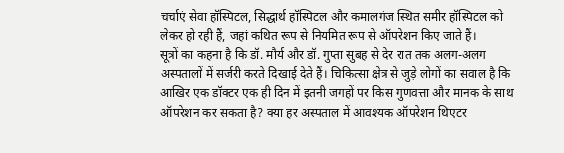चर्चाएं सेवा हॉस्पिटल, सिद्धार्थ हॉस्पिटल और कमालगंज स्थित समीर हॉस्पिटल को लेकर हो रही हैं, जहां कथित रूप से नियमित रूप से ऑपरेशन किए जाते हैं।
सूत्रों का कहना है कि डॉ. मौर्य और डॉ. गुप्ता सुबह से देर रात तक अलग-अलग अस्पतालों में सर्जरी करते दिखाई देते हैं। चिकित्सा क्षेत्र से जुड़े लोगों का सवाल है कि आखिर एक डॉक्टर एक ही दिन में इतनी जगहों पर किस गुणवत्ता और मानक के साथ ऑपरेशन कर सकता है? क्या हर अस्पताल में आवश्यक ऑपरेशन थिएटर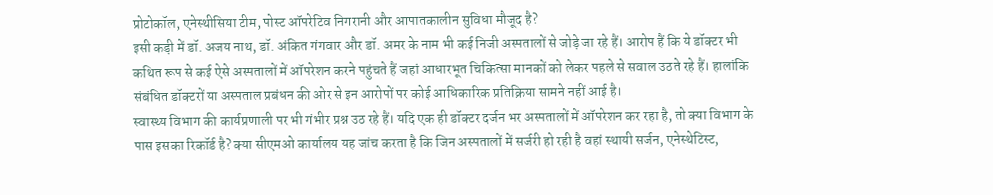प्रोटोकॉल, एनेस्थीसिया टीम, पोस्ट ऑपरेटिव निगरानी और आपातकालीन सुविधा मौजूद है?
इसी कड़ी में डॉ. अजय नाथ, डॉ. अंकित गंगवार और डॉ. अमर के नाम भी कई निजी अस्पतालों से जोड़े जा रहे हैं। आरोप हैं कि ये डॉक्टर भी कथित रूप से कई ऐसे अस्पतालों में ऑपरेशन करने पहुंचते हैं जहां आधारभूत चिकित्सा मानकों को लेकर पहले से सवाल उठते रहे हैं। हालांकि संबंधित डॉक्टरों या अस्पताल प्रबंधन की ओर से इन आरोपों पर कोई आधिकारिक प्रतिक्रिया सामने नहीं आई है।
स्वास्थ्य विभाग की कार्यप्रणाली पर भी गंभीर प्रश्न उठ रहे हैं। यदि एक ही डॉक्टर दर्जन भर अस्पतालों में ऑपरेशन कर रहा है, तो क्या विभाग के पास इसका रिकॉर्ड है? क्या सीएमओ कार्यालय यह जांच करता है कि जिन अस्पतालों में सर्जरी हो रही है वहां स्थायी सर्जन, एनेस्थेटिस्ट,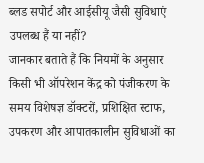ब्लड सपोर्ट और आईसीयू जैसी सुविधाएं उपलब्ध हैं या नहीं?
जानकार बताते हैं कि नियमों के अनुसार किसी भी ऑपरेशन केंद्र को पंजीकरण के समय विशेषज्ञ डॉक्टरों, प्रशिक्षित स्टाफ, उपकरण और आपातकालीन सुविधाओं का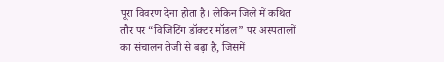पूरा विवरण देना होता है। लेकिन जिले में कथित तौर पर “विजिटिंग डॉक्टर मॉडल” पर अस्पतालों का संचालन तेजी से बढ़ा है, जिसमें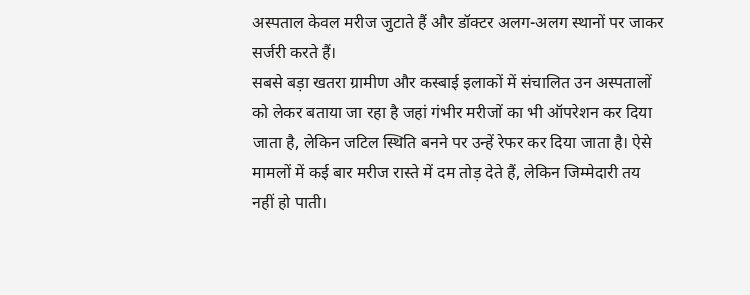अस्पताल केवल मरीज जुटाते हैं और डॉक्टर अलग-अलग स्थानों पर जाकर सर्जरी करते हैं।
सबसे बड़ा खतरा ग्रामीण और कस्बाई इलाकों में संचालित उन अस्पतालों को लेकर बताया जा रहा है जहां गंभीर मरीजों का भी ऑपरेशन कर दिया जाता है, लेकिन जटिल स्थिति बनने पर उन्हें रेफर कर दिया जाता है। ऐसे मामलों में कई बार मरीज रास्ते में दम तोड़ देते हैं, लेकिन जिम्मेदारी तय नहीं हो पाती।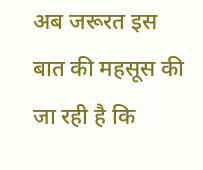अब जरूरत इस बात की महसूस की जा रही है कि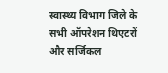स्वास्थ्य विभाग जिले के सभी ऑपरेशन थिएटरों और सर्जिकल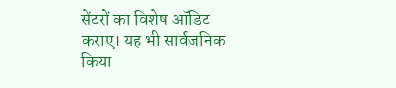सेंटरों का विशेष ऑडिट कराए। यह भी सार्वजनिक किया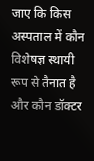जाए कि किस अस्पताल में कौन विशेषज्ञ स्थायी रूप से तैनात है और कौन डॉक्टर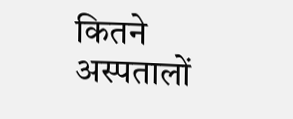कितने अस्पतालों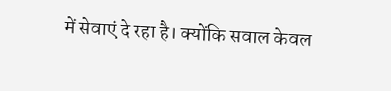में सेवाएं दे रहा है। क्योंकि सवाल केवल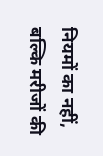नियमों का नहीं, बल्कि मरीजों की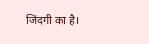जिंदगी का है।